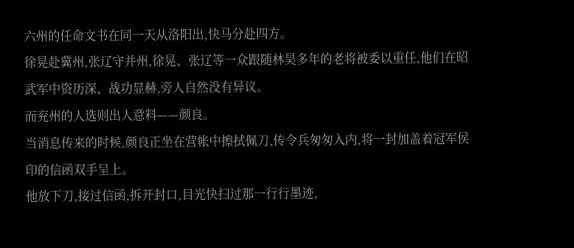六州的任命文书在同一天从洛阳出,快马分赴四方。
徐晃赴冀州,张辽守并州,徐晃、张辽等一众跟随林昊多年的老将被委以重任,他们在昭武军中资历深、战功显赫,旁人自然没有异议。
而兖州的人选则出人意料——颜良。
当消息传来的时候,颜良正坐在营帐中擦拭佩刀,传令兵匆匆入内,将一封加盖着冠军侯印的信函双手呈上。
他放下刀,接过信函,拆开封口,目光快扫过那一行行墨迹,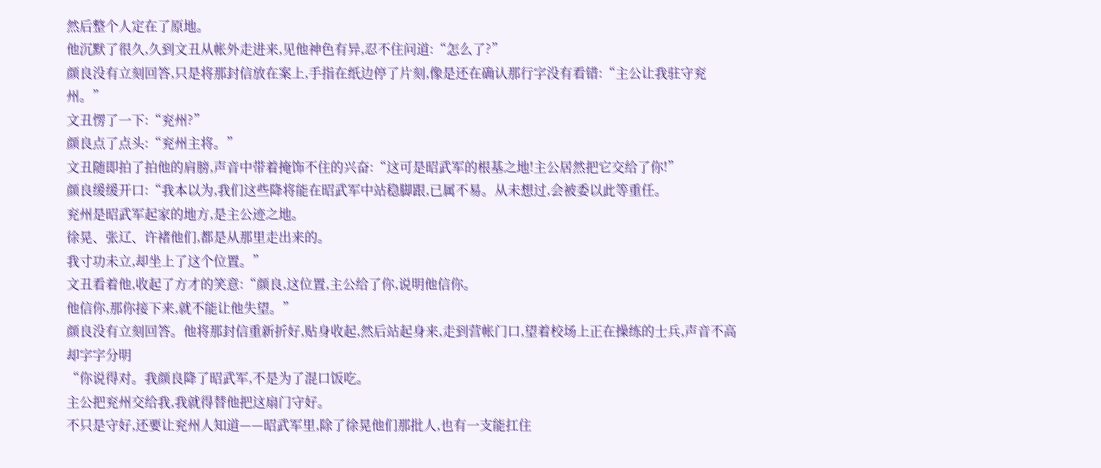然后整个人定在了原地。
他沉默了很久,久到文丑从帐外走进来,见他神色有异,忍不住问道:“怎么了?”
颜良没有立刻回答,只是将那封信放在案上,手指在纸边停了片刻,像是还在确认那行字没有看错:“主公让我驻守兖州。”
文丑愣了一下:“兖州?”
颜良点了点头:“兖州主将。”
文丑随即拍了拍他的肩膀,声音中带着掩饰不住的兴奋:“这可是昭武军的根基之地!主公居然把它交给了你!”
颜良缓缓开口:“我本以为,我们这些降将能在昭武军中站稳脚跟,已属不易。从未想过,会被委以此等重任。
兖州是昭武军起家的地方,是主公迹之地。
徐晃、张辽、许褚他们,都是从那里走出来的。
我寸功未立,却坐上了这个位置。”
文丑看着他,收起了方才的笑意:“颜良,这位置,主公给了你,说明他信你。
他信你,那你接下来,就不能让他失望。”
颜良没有立刻回答。他将那封信重新折好,贴身收起,然后站起身来,走到营帐门口,望着校场上正在操练的士兵,声音不高却字字分明
“你说得对。我颜良降了昭武军,不是为了混口饭吃。
主公把兖州交给我,我就得替他把这扇门守好。
不只是守好,还要让兖州人知道——昭武军里,除了徐晃他们那批人,也有一支能扛住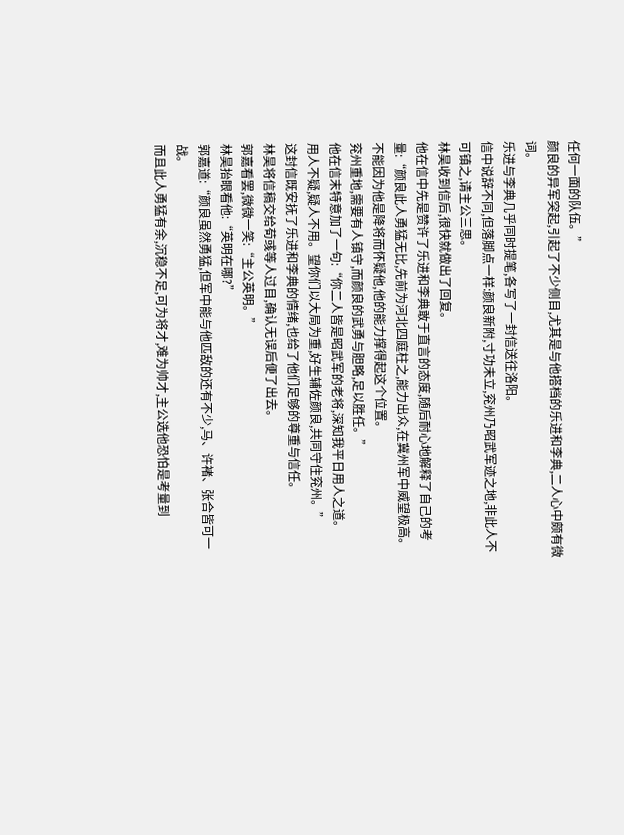任何一面的队伍。”
颜良的异军突起,引起了不少侧目,尤其是与他搭档的乐进和李典,二人心中颇有微词。
乐进与李典几乎同时提笔,各写了一封信送往洛阳。
信中说辞不同,但落脚点一样:颜良新附,寸功未立,兖州乃昭武军迹之地,非此人不可镇之,请主公三思。
林昊收到信后,很快就做出了回复。
他在信中先是赞许了乐进和李典敢于直言的态度,随后耐心地解释了自己的考量:“颜良此人勇猛无比,先前为河北四庭柱之,能力出众,在冀州军中威望极高。
不能因为他是降将而怀疑他,他的能力撑得起这个位置。
兖州重地,需要有人镇守,而颜良的武勇与胆略,足以胜任。”
他在信末特意加了一句:“你二人皆是昭武军的老将,深知我平日用人之道。
用人不疑,疑人不用。望你们以大局为重,好生辅佐颜良,共同守住兖州。”
这封信既安抚了乐进和李典的情绪,也给了他们足够的尊重与信任。
林昊将信稿交给荀彧等人过目,确认无误后便了出去。
郭嘉看罢,微微一笑:“主公英明。”
林昊抬眼看他:“英明在哪?”
郭嘉道:“颜良虽然勇猛,但军中能与他匹敌的还有不少,马、许褚、张合皆可一战。
而且此人勇猛有余,沉稳不足,可为将才,难为帅才,主公选他恐怕是考量到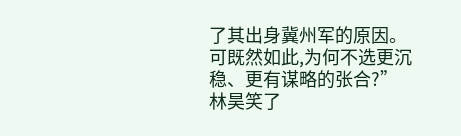了其出身冀州军的原因。
可既然如此,为何不选更沉稳、更有谋略的张合?”
林昊笑了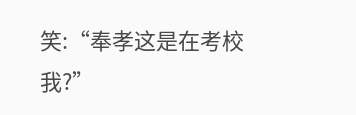笑:“奉孝这是在考校我?”